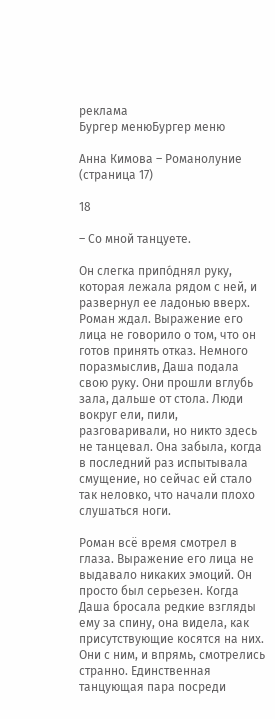реклама
Бургер менюБургер меню

Анна Кимова – Романолуние (страница 17)

18

– Со мной танцуете.

Он слегка припо́днял руку, которая лежала рядом с ней, и развернул ее ладонью вверх. Роман ждал. Выражение его лица не говорило о том, что он готов принять отказ. Немного поразмыслив, Даша подала свою руку. Они прошли вглубь зала, дальше от стола. Люди вокруг ели, пили, разговаривали, но никто здесь не танцевал. Она забыла, когда в последний раз испытывала смущение, но сейчас ей стало так неловко, что начали плохо слушаться ноги.

Роман всё время смотрел в глаза. Выражение его лица не выдавало никаких эмоций. Он просто был серьезен. Когда Даша бросала редкие взгляды ему за спину, она видела, как присутствующие косятся на них. Они с ним, и впрямь, смотрелись странно. Единственная танцующая пара посреди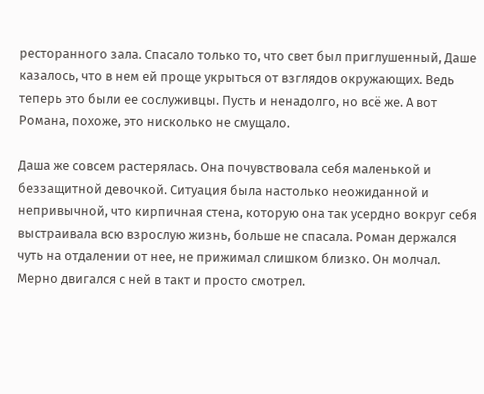ресторанного зала. Спасало только то, что свет был приглушенный, Даше казалось, что в нем ей проще укрыться от взглядов окружающих. Ведь теперь это были ее сослуживцы. Пусть и ненадолго, но всё же. А вот Романа, похоже, это нисколько не смущало.

Даша же совсем растерялась. Она почувствовала себя маленькой и беззащитной девочкой. Ситуация была настолько неожиданной и непривычной, что кирпичная стена, которую она так усердно вокруг себя выстраивала всю взрослую жизнь, больше не спасала. Роман держался чуть на отдалении от нее, не прижимал слишком близко. Он молчал. Мерно двигался с ней в такт и просто смотрел.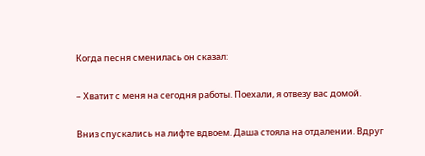Когда песня сменилась он сказал:

– Хватит с меня на сегодня работы. Поехали, я отвезу вас домой.

Вниз спускались на лифте вдвоем. Даша стояла на отдалении. Вдруг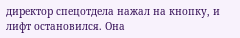директор спецотдела нажал на кнопку, и лифт остановился. Она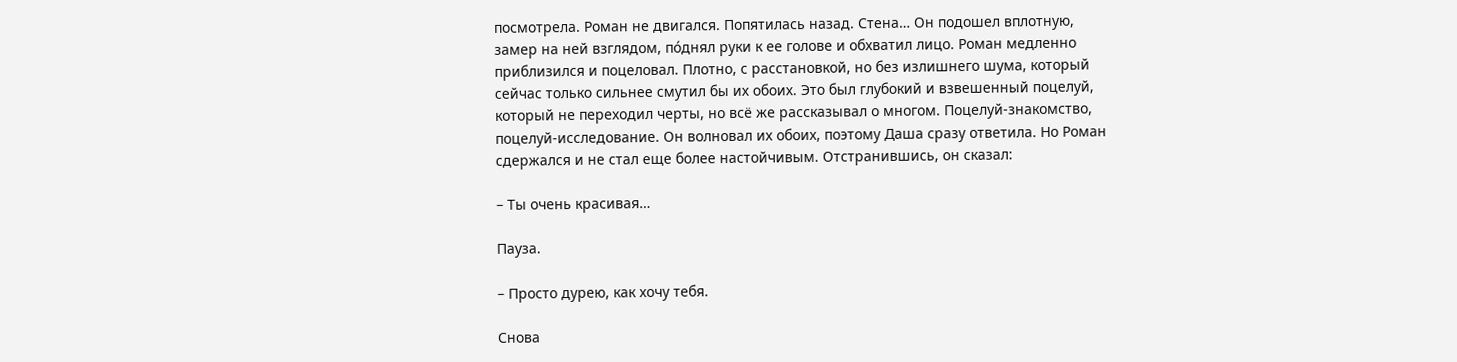посмотрела. Роман не двигался. Попятилась назад. Стена… Он подошел вплотную, замер на ней взглядом, по́днял руки к ее голове и обхватил лицо. Роман медленно приблизился и поцеловал. Плотно, с расстановкой, но без излишнего шума, который сейчас только сильнее смутил бы их обоих. Это был глубокий и взвешенный поцелуй, который не переходил черты, но всё же рассказывал о многом. Поцелуй-знакомство, поцелуй-исследование. Он волновал их обоих, поэтому Даша сразу ответила. Но Роман сдержался и не стал еще более настойчивым. Отстранившись, он сказал:

– Ты очень красивая…

Пауза.

– Просто дурею, как хочу тебя.

Снова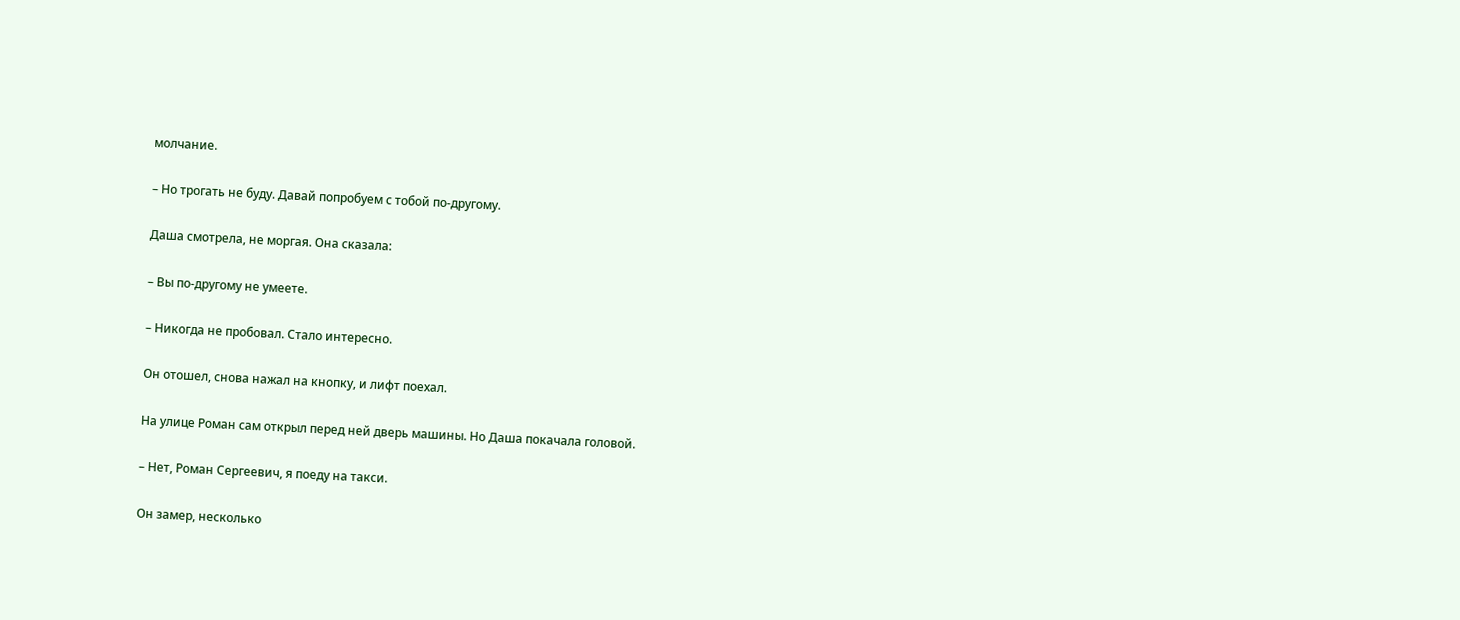молчание.

– Но трогать не буду. Давай попробуем с тобой по-другому.

Даша смотрела, не моргая. Она сказала:

– Вы по-другому не умеете.

– Никогда не пробовал. Стало интересно.

Он отошел, снова нажал на кнопку, и лифт поехал.

На улице Роман сам открыл перед ней дверь машины. Но Даша покачала головой.

– Нет, Роман Сергеевич, я поеду на такси.

Он замер, несколько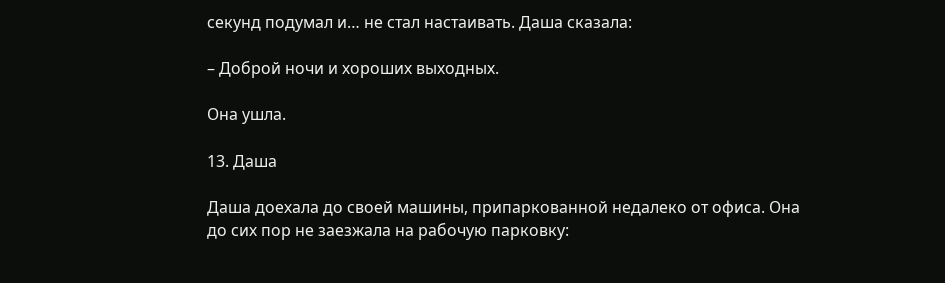секунд подумал и… не стал настаивать. Даша сказала:

– Доброй ночи и хороших выходных.

Она ушла.

13. Даша

Даша доехала до своей машины, припаркованной недалеко от офиса. Она до сих пор не заезжала на рабочую парковку: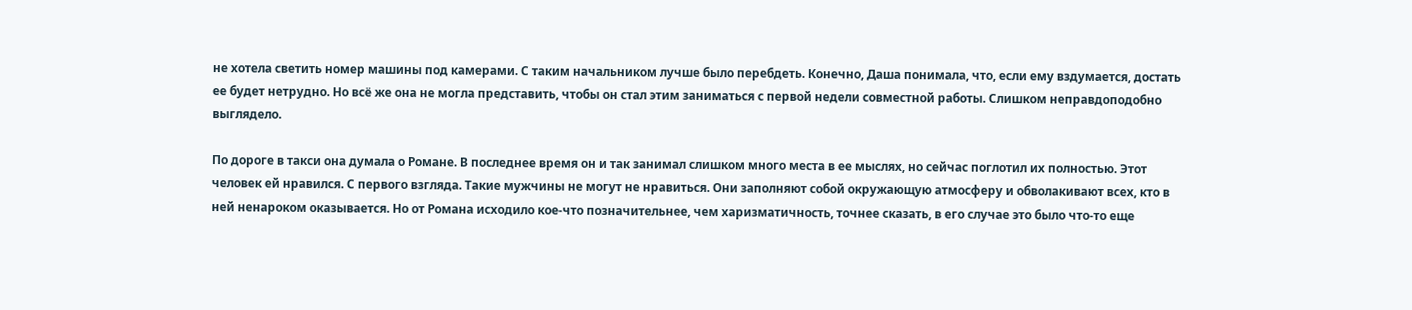не хотела светить номер машины под камерами. С таким начальником лучше было перебдеть. Конечно, Даша понимала, что, если ему вздумается, достать ее будет нетрудно. Но всё же она не могла представить, чтобы он стал этим заниматься с первой недели совместной работы. Слишком неправдоподобно выглядело.

По дороге в такси она думала о Романе. В последнее время он и так занимал слишком много места в ее мыслях, но сейчас поглотил их полностью. Этот человек ей нравился. С первого взгляда. Такие мужчины не могут не нравиться. Они заполняют собой окружающую атмосферу и обволакивают всех, кто в ней ненароком оказывается. Но от Романа исходило кое-что позначительнее, чем харизматичность, точнее сказать, в его случае это было что-то еще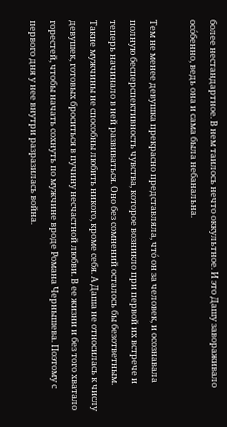более нестандартное. В нем таилось нечто оккультное. И это Дашу завораживало осо́бенно, ведь она и сама была небанальна.

Тем не менее девушка прекрасно представляла, что́ он за человек, и осознавала полную бесперспективность чувства, которое возникло при первой их встрече и теперь начинало в ней развиваться. Оно без сомнений осталось бы безответным. Такие мужчины не способны любить никого, кроме себя. А Даша не относилась к числу девушек, готовых броситься в пучину несчастной любви. В ее жизни и без того хватало горестей, чтобы начать сохнуть по мужчине вроде Романа Чернышева. Поэтому с первого дня у нее внутри разразилась война.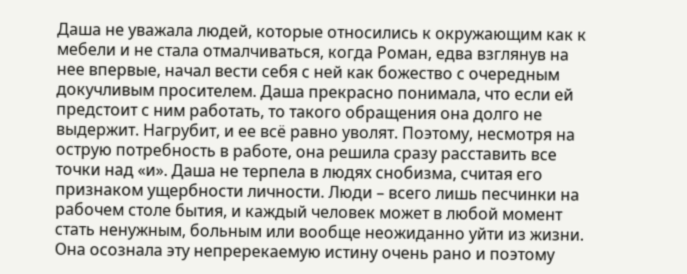Даша не уважала людей, которые относились к окружающим как к мебели и не стала отмалчиваться, когда Роман, едва взглянув на нее впервые, начал вести себя с ней как божество с очередным докучливым просителем. Даша прекрасно понимала, что если ей предстоит с ним работать, то такого обращения она долго не выдержит. Нагрубит, и ее всё равно уволят. Поэтому, несмотря на острую потребность в работе, она решила сразу расставить все точки над «и». Даша не терпела в людях снобизма, считая его признаком ущербности личности. Люди – всего лишь песчинки на рабочем столе бытия, и каждый человек может в любой момент стать ненужным, больным или вообще неожиданно уйти из жизни. Она осознала эту непререкаемую истину очень рано и поэтому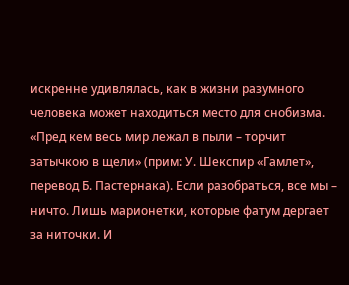искренне удивлялась, как в жизни разумного человека может находиться место для снобизма. «Пред кем весь мир лежал в пыли – торчит затычкою в щели» (прим: У. Шекспир «Гамлет», перевод Б. Пастернака). Если разобраться, все мы – ничто. Лишь марионетки, которые фатум дергает за ниточки. И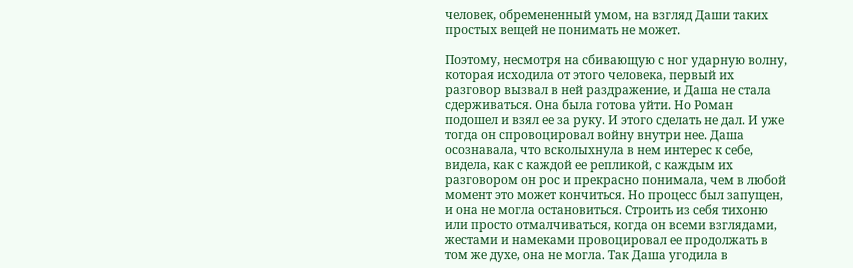человек, обремененный умом, на взгляд Даши таких простых вещей не понимать не может.

Поэтому, несмотря на сбивающую с ног ударную волну, которая исходила от этого человека, первый их разговор вызвал в ней раздражение, и Даша не стала сдерживаться. Она была готова уйти. Но Роман подошел и взял ее за руку. И этого сделать не дал. И уже тогда он спровоцировал войну внутри нее. Даша осознавала, что всколыхнула в нем интерес к себе, видела, как с каждой ее репликой, с каждым их разговором он рос и прекрасно понимала, чем в любой момент это может кончиться. Но процесс был запущен, и она не могла остановиться. Строить из себя тихоню или просто отмалчиваться, когда он всеми взглядами, жестами и намеками провоцировал ее продолжать в том же духе, она не могла. Так Даша угодила в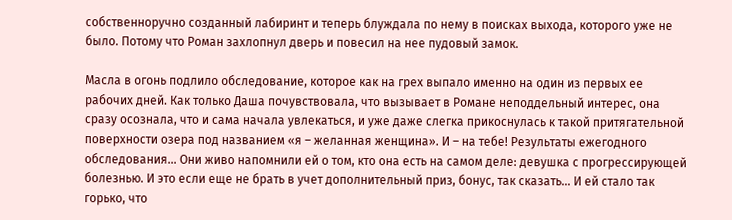собственноручно созданный лабиринт и теперь блуждала по нему в поисках выхода, которого уже не было. Потому что Роман захлопнул дверь и повесил на нее пудовый замок.

Масла в огонь подлило обследование, которое как на грех выпало именно на один из первых ее рабочих дней. Как только Даша почувствовала, что вызывает в Романе неподдельный интерес, она сразу осознала, что и сама начала увлекаться, и уже даже слегка прикоснулась к такой притягательной поверхности озера под названием «я – желанная женщина». И – на тебе! Результаты ежегодного обследования… Они живо напомнили ей о том, кто она есть на самом деле: девушка с прогрессирующей болезнью. И это если еще не брать в учет дополнительный приз, бонус, так сказать… И ей стало так горько, что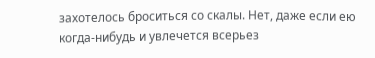захотелось броситься со скалы. Нет, даже если ею когда-нибудь и увлечется всерьез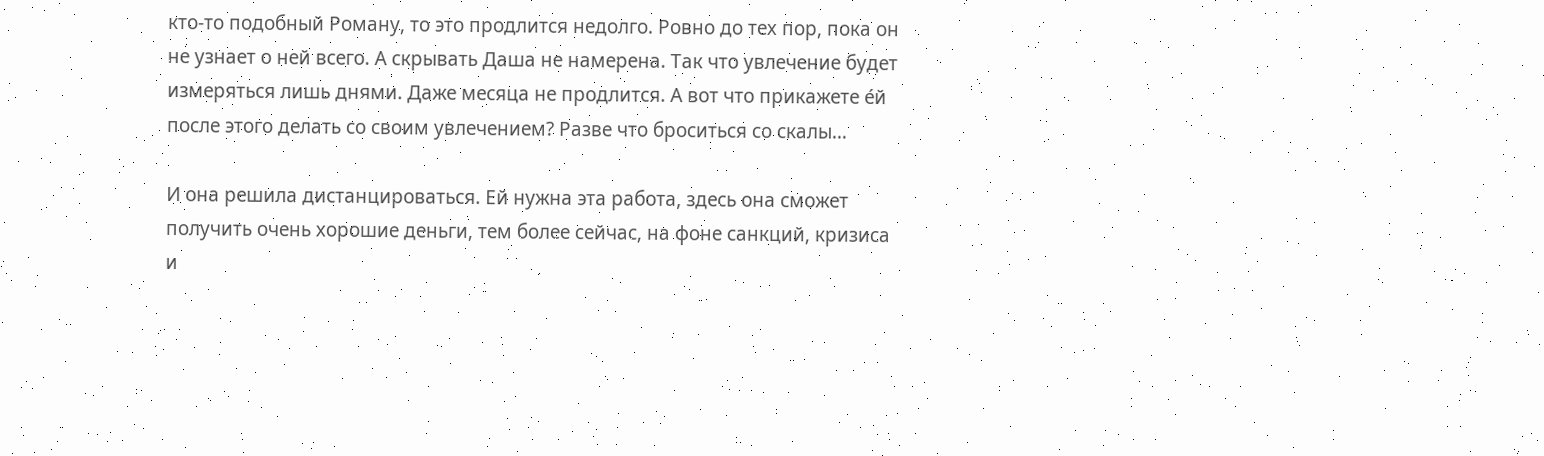кто-то подобный Роману, то это продлится недолго. Ровно до тех пор, пока он не узнает о ней всего. А скрывать Даша не намерена. Так что увлечение будет измеряться лишь днями. Даже месяца не продлится. А вот что прикажете е́й после этого делать со своим увлечением? Разве что броситься со скалы…

И она решила дистанцироваться. Ей нужна эта работа, здесь она сможет получить очень хорошие деньги, тем более сейчас, на фоне санкций, кризиса и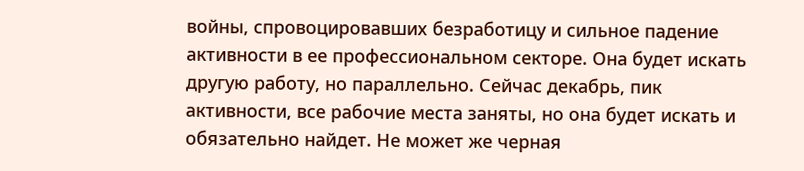войны, спровоцировавших безработицу и сильное падение активности в ее профессиональном секторе. Она будет искать другую работу, но параллельно. Сейчас декабрь, пик активности, все рабочие места заняты, но она будет искать и обязательно найдет. Не может же черная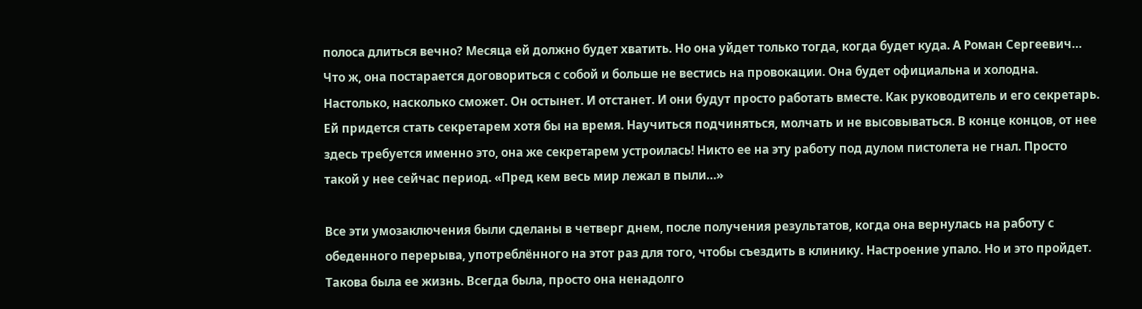полоса длиться вечно? Месяца ей должно будет хватить. Но она уйдет только тогда, когда будет куда. А Роман Сергеевич… Что ж, она постарается договориться с собой и больше не вестись на провокации. Она будет официальна и холодна. Настолько, насколько сможет. Он остынет. И отстанет. И они будут просто работать вместе. Как руководитель и его секретарь. Ей придется стать секретарем хотя бы на время. Научиться подчиняться, молчать и не высовываться. В конце концов, от нее здесь требуется именно это, она же секретарем устроилась! Никто ее на эту работу под дулом пистолета не гнал. Просто такой у нее сейчас период. «Пред кем весь мир лежал в пыли…»

Все эти умозаключения были сделаны в четверг днем, после получения результатов, когда она вернулась на работу с обеденного перерыва, употреблённого на этот раз для того, чтобы съездить в клинику. Настроение упало. Но и это пройдет. Такова была ее жизнь. Всегда была, просто она ненадолго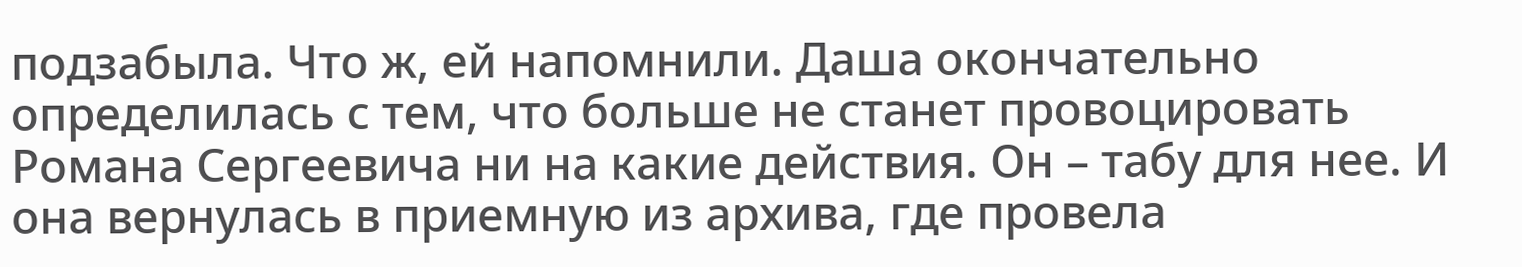подзабыла. Что ж, ей напомнили. Даша окончательно определилась с тем, что больше не станет провоцировать Романа Сергеевича ни на какие действия. Он – табу для нее. И она вернулась в приемную из архива, где провела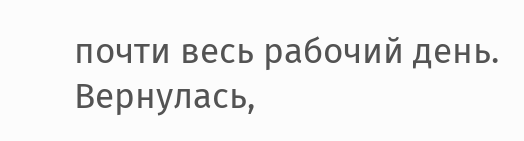почти весь рабочий день. Вернулась,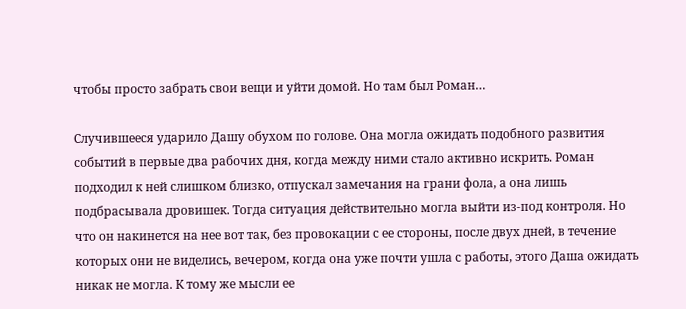чтобы просто забрать свои вещи и уйти домой. Но там был Роман…

Случившееся ударило Дашу обухом по голове. Она могла ожидать подобного развития событий в первые два рабочих дня, когда между ними стало активно искрить. Роман подходил к ней слишком близко, отпускал замечания на грани фола, а она лишь подбрасывала дровишек. Тогда ситуация действительно могла выйти из-под контроля. Но что он накинется на нее вот так, без провокации с ее стороны, после двух дней, в течение которых они не виделись, вечером, когда она уже почти ушла с работы, этого Даша ожидать никак не могла. К тому же мысли ее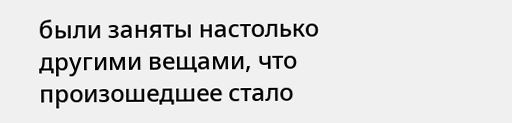были заняты настолько другими вещами, что произошедшее стало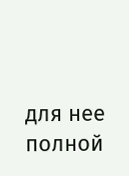для нее полной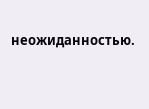неожиданностью.